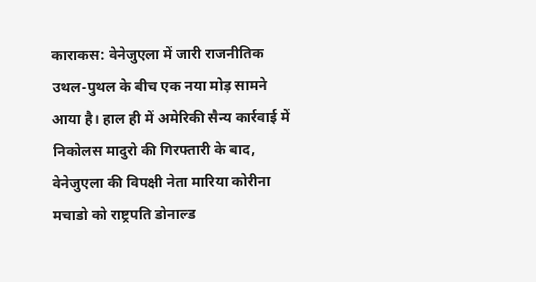काराकस: वेनेजुएला में जारी राजनीतिक उथल-पुथल के बीच एक नया मोड़ सामने आया है। हाल ही में अमेरिकी सैन्य कार्रवाई में निकोलस मादुरो की गिरफ्तारी के बाद, वेनेजुएला की विपक्षी नेता मारिया कोरीना मचाडो को राष्ट्रपति डोनाल्ड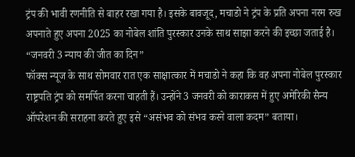ट्रंप की भावी रणनीति से बाहर रखा गया है। इसके बावजूद, मचाडो ने ट्रंप के प्रति अपना नरम रुख अपनाते हुए अपना 2025 का नोबेल शांति पुरस्कार उनके साथ साझा करने की इच्छा जताई है।
“जनवरी 3 न्याय की जीत का दिन”
फॉक्स न्यूज के साथ सोमवार रात एक साक्षात्कार में मचाडो ने कहा कि वह अपना नोबेल पुरस्कार राष्ट्रपति ट्रंप को समर्पित करना चाहती हैं। उन्होंने 3 जनवरी को काराकस में हुए अमेरिकी सैन्य ऑपरेशन की सराहना करते हुए इसे “असंभव को संभव करने वाला कदम” बताया।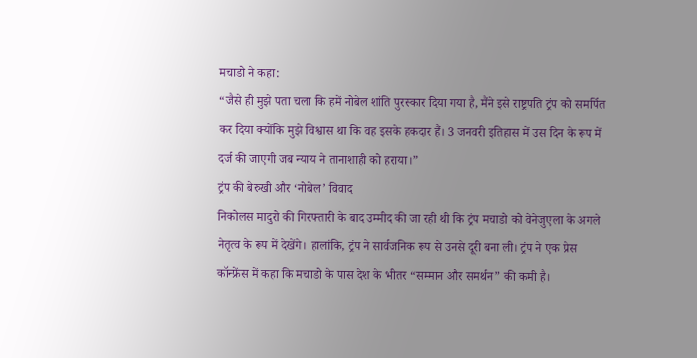मचाडो ने कहा:
“जैसे ही मुझे पता चला कि हमें नोबेल शांति पुरस्कार दिया गया है, मैंने इसे राष्ट्रपति ट्रंप को समर्पित कर दिया क्योंकि मुझे विश्वास था कि वह इसके हकदार हैं। 3 जनवरी इतिहास में उस दिन के रूप में दर्ज की जाएगी जब न्याय ने तानाशाही को हराया।”
ट्रंप की बेरुखी और ‘नोबेल’ विवाद
निकोलस मादुरो की गिरफ्तारी के बाद उम्मीद की जा रही थी कि ट्रंप मचाडो को वेनेजुएला के अगले नेतृत्व के रूप में देखेंगे। हालांकि, ट्रंप ने सार्वजनिक रूप से उनसे दूरी बना ली। ट्रंप ने एक प्रेस कॉन्फ्रेंस में कहा कि मचाडो के पास देश के भीतर “सम्मान और समर्थन” की कमी है।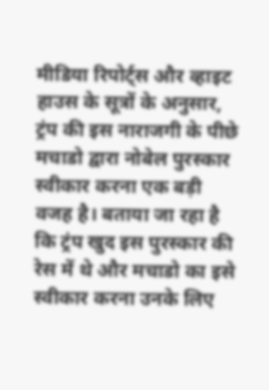मीडिया रिपोर्ट्स और व्हाइट हाउस के सूत्रों के अनुसार, ट्रंप की इस नाराजगी के पीछे मचाडो द्वारा नोबेल पुरस्कार स्वीकार करना एक बड़ी वजह है। बताया जा रहा है कि ट्रंप खुद इस पुरस्कार की रेस में थे और मचाडो का इसे स्वीकार करना उनके लिए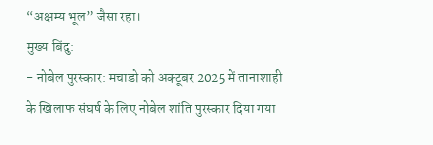“अक्षम्य भूल” जैसा रहा।
मुख्य बिंदु:
- नोबेल पुरस्कार: मचाडो को अक्टूबर 2025 में तानाशाही के खिलाफ संघर्ष के लिए नोबेल शांति पुरस्कार दिया गया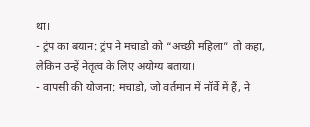था।
- ट्रंप का बयान: ट्रंप ने मचाडो को “अच्छी महिला” तो कहा, लेकिन उन्हें नेतृत्व के लिए अयोग्य बताया।
- वापसी की योजना: मचाडो, जो वर्तमान में नॉर्वे में हैं, ने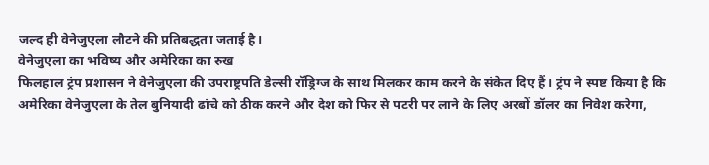जल्द ही वेनेजुएला लौटने की प्रतिबद्धता जताई है।
वेनेजुएला का भविष्य और अमेरिका का रुख
फिलहाल ट्रंप प्रशासन ने वेनेजुएला की उपराष्ट्रपति डेल्सी रॉड्रिग्ज के साथ मिलकर काम करने के संकेत दिए हैं। ट्रंप ने स्पष्ट किया है कि अमेरिका वेनेजुएला के तेल बुनियादी ढांचे को ठीक करने और देश को फिर से पटरी पर लाने के लिए अरबों डॉलर का निवेश करेगा,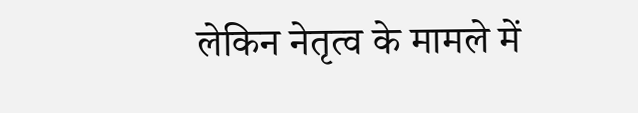लेकिन नेतृत्व के मामले में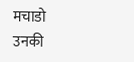मचाडो उनकी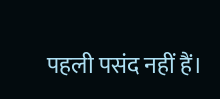पहली पसंद नहीं हैं।